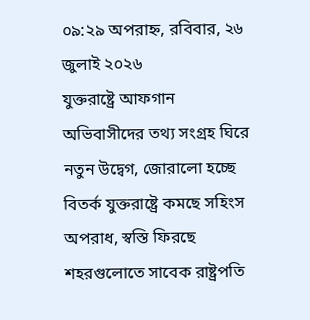০৯:২৯ অপরাহ্ন, রবিবার, ২৬ জুলাই ২০২৬
যুক্তরাষ্ট্রে আফগান অভিবাসীদের তথ্য সংগ্রহ ঘিরে নতুন উদ্বেগ, জোরালো হচ্ছে বিতর্ক যুক্তরাষ্ট্রে কমছে সহিংস অপরাধ, স্বস্তি ফিরছে শহরগুলোতে সাবেক রাষ্ট্রপতি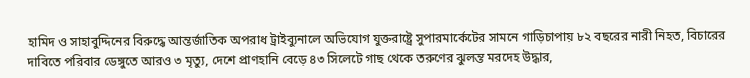হামিদ ও সাহাবুদ্দিনের বিরুদ্ধে আন্তর্জাতিক অপরাধ ট্রাইব্যুনালে অভিযোগ যুক্তরাষ্ট্রে সুপারমার্কেটের সামনে গাড়িচাপায় ৮২ বছরের নারী নিহত, বিচারের দাবিতে পরিবার ডেঙ্গুতে আরও ৩ মৃত্যু, দেশে প্রাণহানি বেড়ে ৪৩ সিলেটে গাছ থেকে তরুণের ঝুলন্ত মরদেহ উদ্ধার,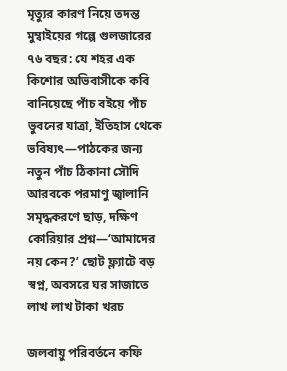মৃত্যুর কারণ নিয়ে তদন্ত মুম্বাইয়ের গল্পে গুলজারের ৭৬ বছর: যে শহর এক কিশোর অভিবাসীকে কবি বানিয়েছে পাঁচ বইয়ে পাঁচ ভুবনের যাত্রা, ইতিহাস থেকে ভবিষ্যৎ—পাঠকের জন্য নতুন পাঁচ ঠিকানা সৌদি আরবকে পরমাণু জ্বালানি সমৃদ্ধকরণে ছাড়, দক্ষিণ কোরিয়ার প্রশ্ন—‘আমাদের নয় কেন?’ ছোট ফ্ল্যাটে বড় স্বপ্ন, অবসরে ঘর সাজাতে লাখ লাখ টাকা খরচ

জলবায়ু পরিবর্তনে কফি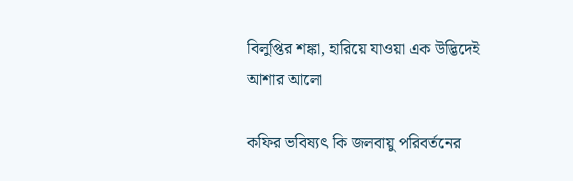বিলুপ্তির শঙ্কা, হারিয়ে যাওয়া এক উদ্ভিদেই আশার আলো

কফির ভবিষ্যৎ কি জলবায়ু পরিবর্তনের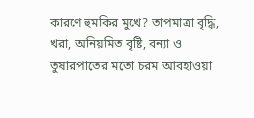কারণে হুমকির মুখে? তাপমাত্রা বৃদ্ধি, খরা, অনিয়মিত বৃষ্টি, বন্যা ও তুষারপাতের মতো চরম আবহাওয়া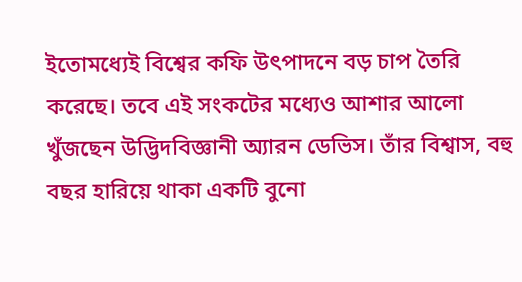ইতোমধ্যেই বিশ্বের কফি উৎপাদনে বড় চাপ তৈরি করেছে। তবে এই সংকটের মধ্যেও আশার আলো খুঁজছেন উদ্ভিদবিজ্ঞানী অ্যারন ডেভিস। তাঁর বিশ্বাস, বহু বছর হারিয়ে থাকা একটি বুনো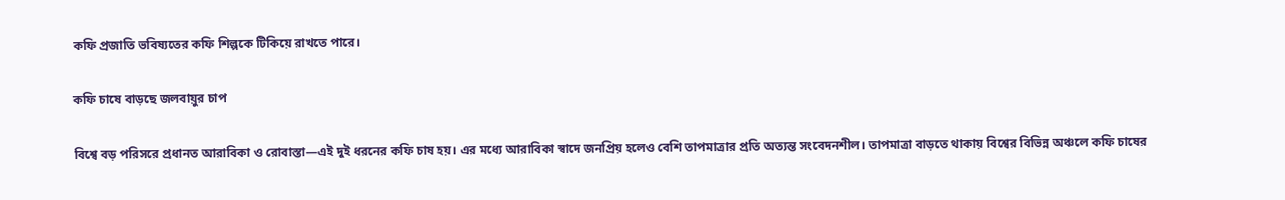কফি প্রজাতি ভবিষ্যতের কফি শিল্পকে টিকিয়ে রাখতে পারে।

কফি চাষে বাড়ছে জলবায়ুর চাপ

বিশ্বে বড় পরিসরে প্রধানত আরাবিকা ও রোবাস্তা—এই দুই ধরনের কফি চাষ হয়। এর মধ্যে আরাবিকা স্বাদে জনপ্রিয় হলেও বেশি তাপমাত্রার প্রতি অত্যন্ত সংবেদনশীল। তাপমাত্রা বাড়তে থাকায় বিশ্বের বিভিন্ন অঞ্চলে কফি চাষের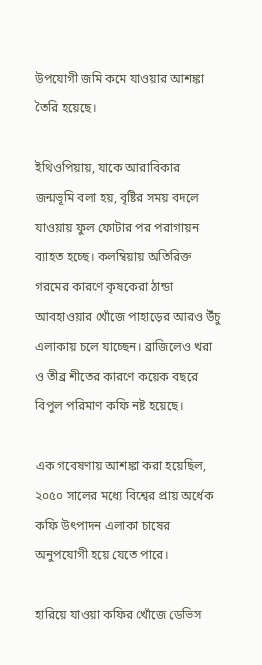উপযোগী জমি কমে যাওয়ার আশঙ্কা তৈরি হয়েছে।

ইথিওপিয়ায়, যাকে আরাবিকার জন্মভূমি বলা হয়, বৃষ্টির সময় বদলে যাওয়ায় ফুল ফোটার পর পরাগায়ন ব্যাহত হচ্ছে। কলম্বিয়ায় অতিরিক্ত গরমের কারণে কৃষকেরা ঠান্ডা আবহাওয়ার খোঁজে পাহাড়ের আরও উঁচু এলাকায় চলে যাচ্ছেন। ব্রাজিলেও খরা ও তীব্র শীতের কারণে কয়েক বছরে বিপুল পরিমাণ কফি নষ্ট হয়েছে।

এক গবেষণায় আশঙ্কা করা হয়েছিল, ২০৫০ সালের মধ্যে বিশ্বের প্রায় অর্ধেক কফি উৎপাদন এলাকা চাষের অনুপযোগী হয়ে যেতে পারে।

হারিয়ে যাওয়া কফির খোঁজে ডেভিস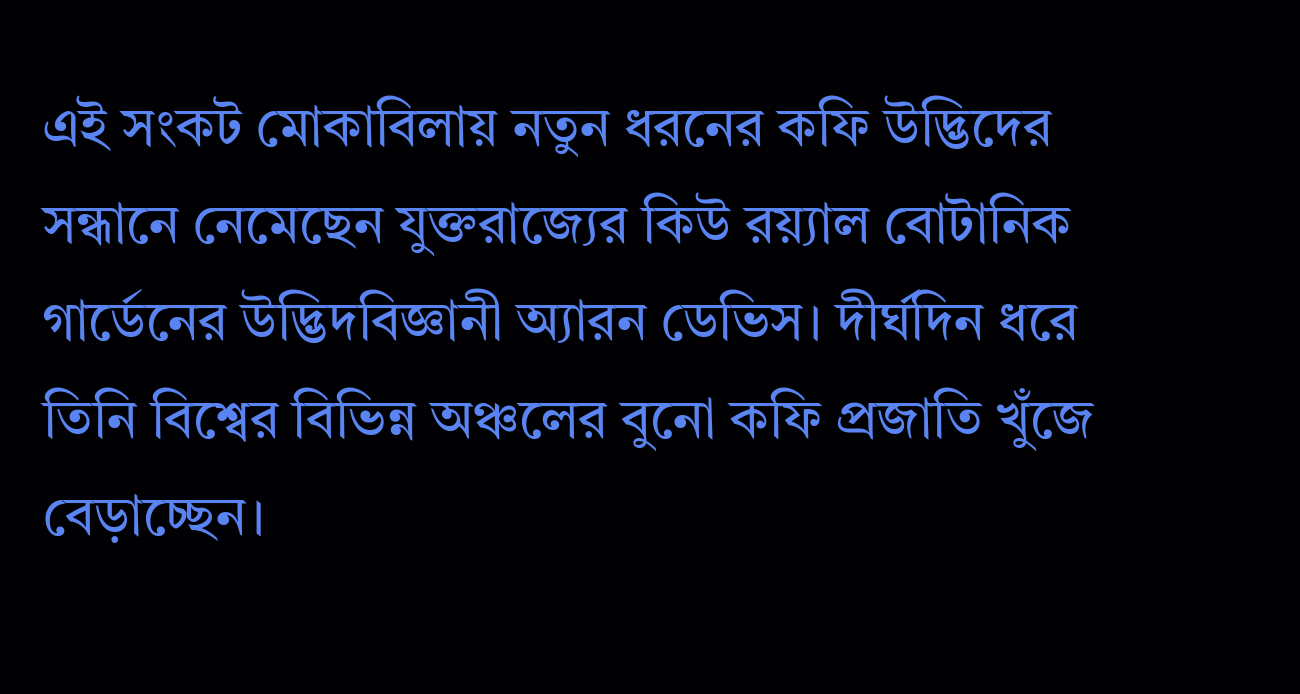এই সংকট মোকাবিলায় নতুন ধরনের কফি উদ্ভিদের সন্ধানে নেমেছেন যুক্তরাজ্যের কিউ রয়্যাল বোটানিক গার্ডেনের উদ্ভিদবিজ্ঞানী অ্যারন ডেভিস। দীর্ঘদিন ধরে তিনি বিশ্বের বিভিন্ন অঞ্চলের বুনো কফি প্রজাতি খুঁজে বেড়াচ্ছেন।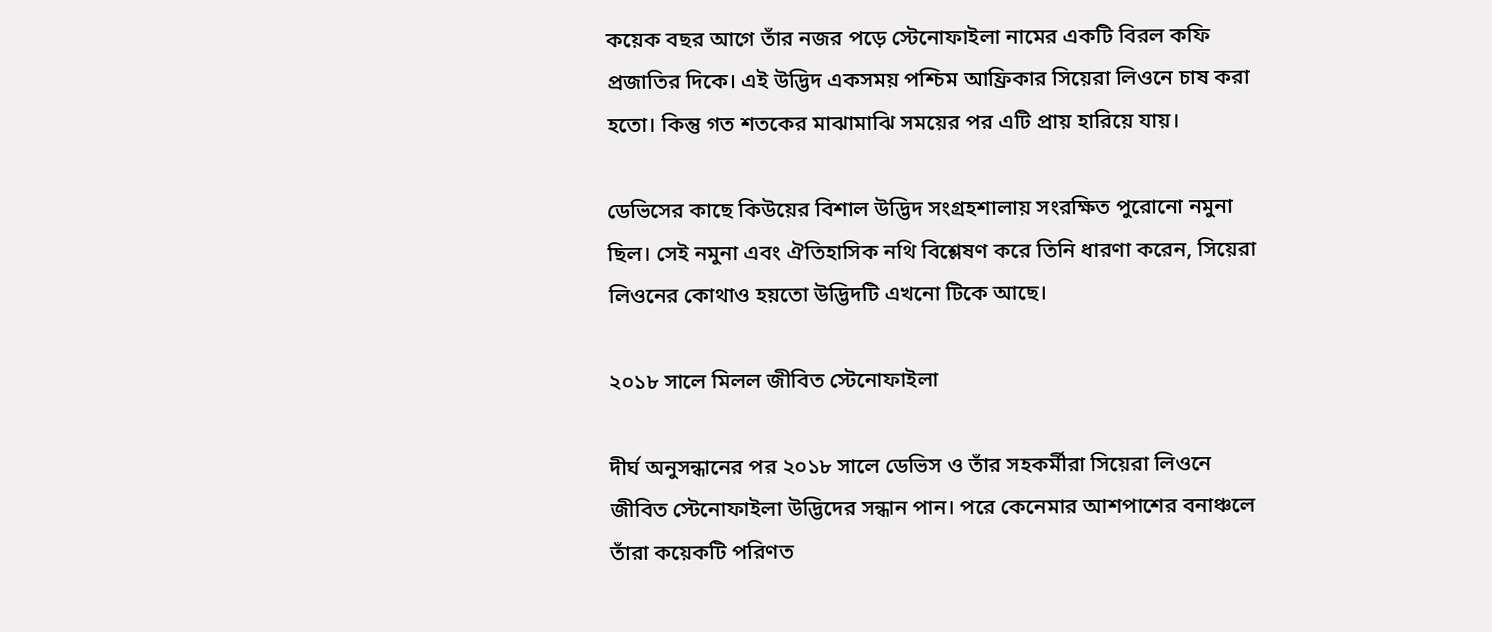কয়েক বছর আগে তাঁর নজর পড়ে স্টেনোফাইলা নামের একটি বিরল কফি প্রজাতির দিকে। এই উদ্ভিদ একসময় পশ্চিম আফ্রিকার সিয়েরা লিওনে চাষ করা হতো। কিন্তু গত শতকের মাঝামাঝি সময়ের পর এটি প্রায় হারিয়ে যায়।

ডেভিসের কাছে কিউয়ের বিশাল উদ্ভিদ সংগ্রহশালায় সংরক্ষিত পুরোনো নমুনা ছিল। সেই নমুনা এবং ঐতিহাসিক নথি বিশ্লেষণ করে তিনি ধারণা করেন, সিয়েরা লিওনের কোথাও হয়তো উদ্ভিদটি এখনো টিকে আছে।

২০১৮ সালে মিলল জীবিত স্টেনোফাইলা

দীর্ঘ অনুসন্ধানের পর ২০১৮ সালে ডেভিস ও তাঁর সহকর্মীরা সিয়েরা লিওনে জীবিত স্টেনোফাইলা উদ্ভিদের সন্ধান পান। পরে কেনেমার আশপাশের বনাঞ্চলে তাঁরা কয়েকটি পরিণত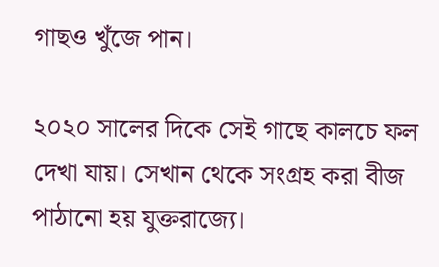গাছও খুঁজে পান।

২০২০ সালের দিকে সেই গাছে কালচে ফল দেখা যায়। সেখান থেকে সংগ্রহ করা বীজ পাঠানো হয় যুক্তরাজ্যে।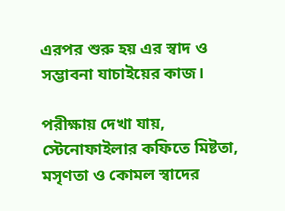এরপর শুরু হয় এর স্বাদ ও সম্ভাবনা যাচাইয়ের কাজ।

পরীক্ষায় দেখা যায়, স্টেনোফাইলার কফিতে মিষ্টতা, মসৃণতা ও কোমল স্বাদের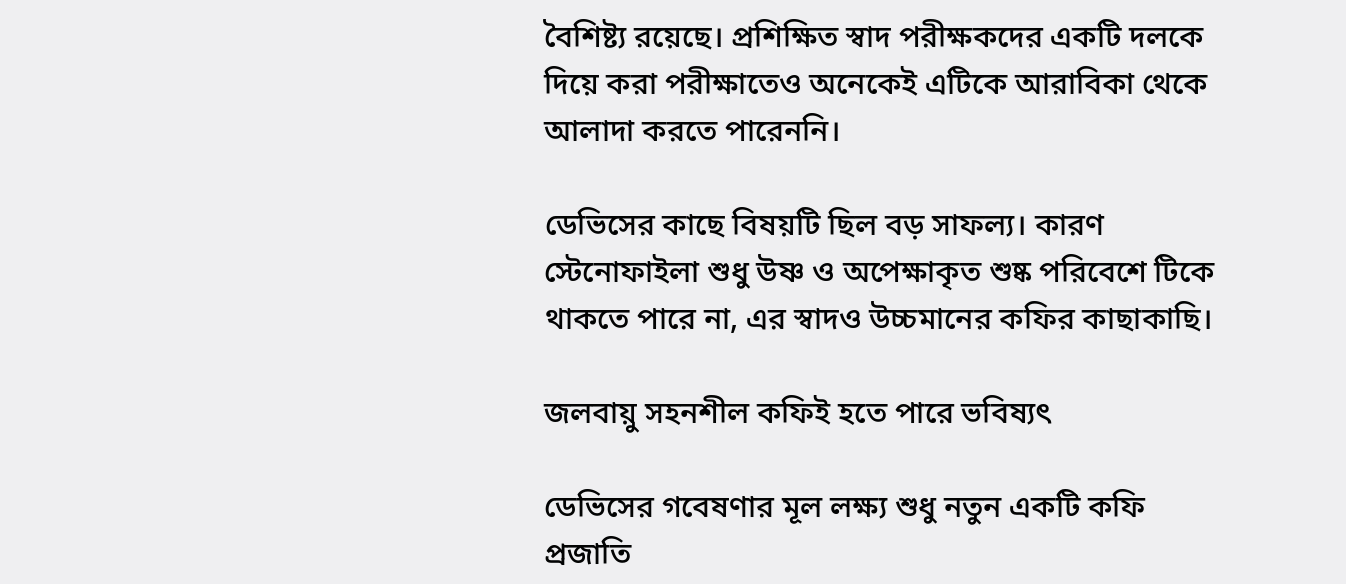বৈশিষ্ট্য রয়েছে। প্রশিক্ষিত স্বাদ পরীক্ষকদের একটি দলকে দিয়ে করা পরীক্ষাতেও অনেকেই এটিকে আরাবিকা থেকে আলাদা করতে পারেননি।

ডেভিসের কাছে বিষয়টি ছিল বড় সাফল্য। কারণ স্টেনোফাইলা শুধু উষ্ণ ও অপেক্ষাকৃত শুষ্ক পরিবেশে টিকে থাকতে পারে না, এর স্বাদও উচ্চমানের কফির কাছাকাছি।

জলবায়ু সহনশীল কফিই হতে পারে ভবিষ্যৎ

ডেভিসের গবেষণার মূল লক্ষ্য শুধু নতুন একটি কফি প্রজাতি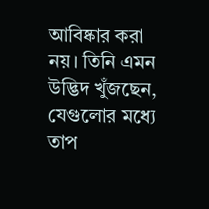আবিষ্কার করা নয়। তিনি এমন উদ্ভিদ খুঁজছেন, যেগুলোর মধ্যে তাপ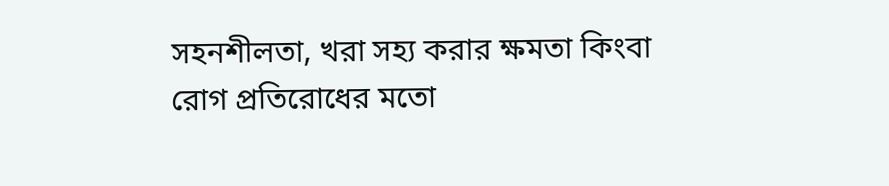সহনশীলতা, খরা সহ্য করার ক্ষমতা কিংবা রোগ প্রতিরোধের মতো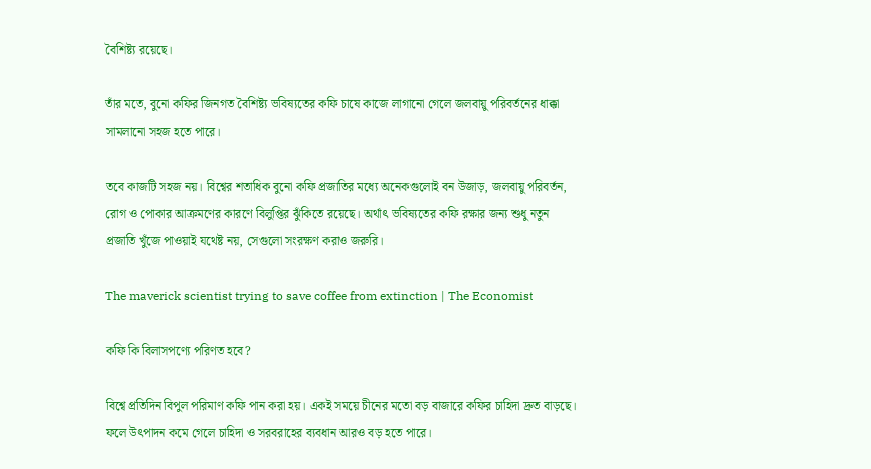বৈশিষ্ট্য রয়েছে।

তাঁর মতে, বুনো কফির জিনগত বৈশিষ্ট্য ভবিষ্যতের কফি চাষে কাজে লাগানো গেলে জলবায়ু পরিবর্তনের ধাক্কা সামলানো সহজ হতে পারে।

তবে কাজটি সহজ নয়। বিশ্বের শতাধিক বুনো কফি প্রজাতির মধ্যে অনেকগুলোই বন উজাড়, জলবায়ু পরিবর্তন, রোগ ও পোকার আক্রমণের কারণে বিলুপ্তির ঝুঁকিতে রয়েছে। অর্থাৎ ভবিষ্যতের কফি রক্ষার জন্য শুধু নতুন প্রজাতি খুঁজে পাওয়াই যথেষ্ট নয়, সেগুলো সংরক্ষণ করাও জরুরি।

The maverick scientist trying to save coffee from extinction | The Economist

কফি কি বিলাসপণ্যে পরিণত হবে?

বিশ্বে প্রতিদিন বিপুল পরিমাণ কফি পান করা হয়। একই সময়ে চীনের মতো বড় বাজারে কফির চাহিদা দ্রুত বাড়ছে। ফলে উৎপাদন কমে গেলে চাহিদা ও সরবরাহের ব্যবধান আরও বড় হতে পারে।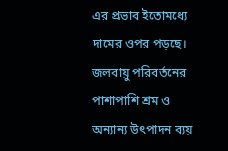এর প্রভাব ইতোমধ্যে দামের ওপর পড়ছে। জলবায়ু পরিবর্তনের পাশাপাশি শ্রম ও অন্যান্য উৎপাদন ব্যয়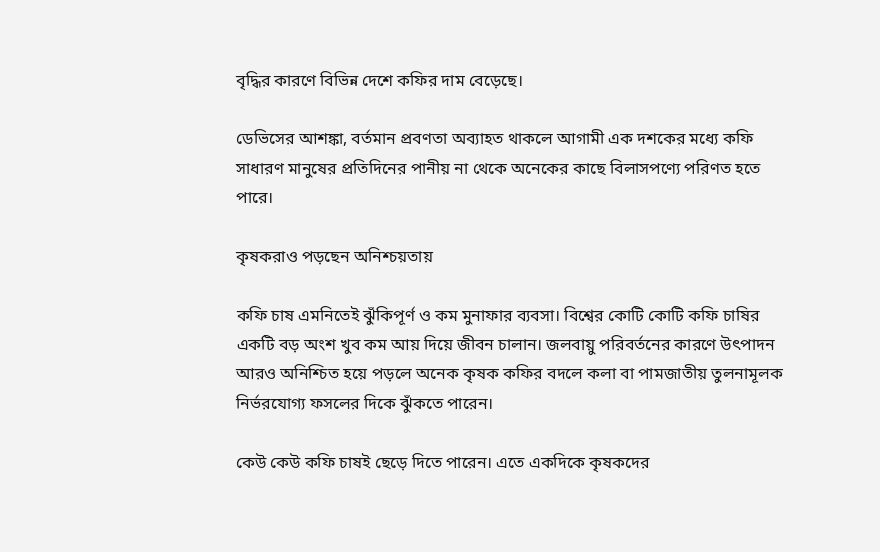বৃদ্ধির কারণে বিভিন্ন দেশে কফির দাম বেড়েছে।

ডেভিসের আশঙ্কা, বর্তমান প্রবণতা অব্যাহত থাকলে আগামী এক দশকের মধ্যে কফি সাধারণ মানুষের প্রতিদিনের পানীয় না থেকে অনেকের কাছে বিলাসপণ্যে পরিণত হতে পারে।

কৃষকরাও পড়ছেন অনিশ্চয়তায়

কফি চাষ এমনিতেই ঝুঁকিপূর্ণ ও কম মুনাফার ব্যবসা। বিশ্বের কোটি কোটি কফি চাষির একটি বড় অংশ খুব কম আয় দিয়ে জীবন চালান। জলবায়ু পরিবর্তনের কারণে উৎপাদন আরও অনিশ্চিত হয়ে পড়লে অনেক কৃষক কফির বদলে কলা বা পামজাতীয় তুলনামূলক নির্ভরযোগ্য ফসলের দিকে ঝুঁকতে পারেন।

কেউ কেউ কফি চাষই ছেড়ে দিতে পারেন। এতে একদিকে কৃষকদের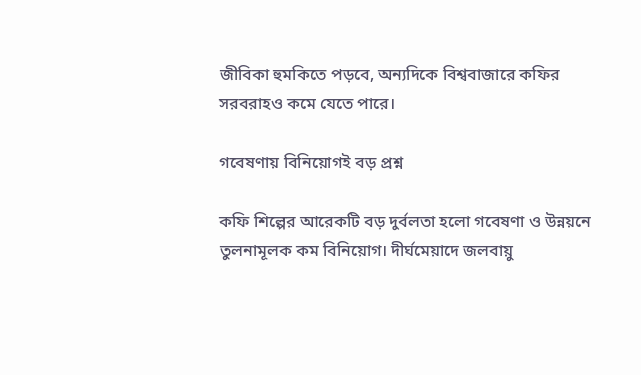জীবিকা হুমকিতে পড়বে, অন্যদিকে বিশ্ববাজারে কফির সরবরাহও কমে যেতে পারে।

গবেষণায় বিনিয়োগই বড় প্রশ্ন

কফি শিল্পের আরেকটি বড় দুর্বলতা হলো গবেষণা ও উন্নয়নে তুলনামূলক কম বিনিয়োগ। দীর্ঘমেয়াদে জলবায়ু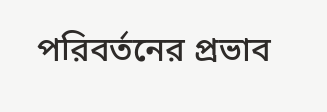পরিবর্তনের প্রভাব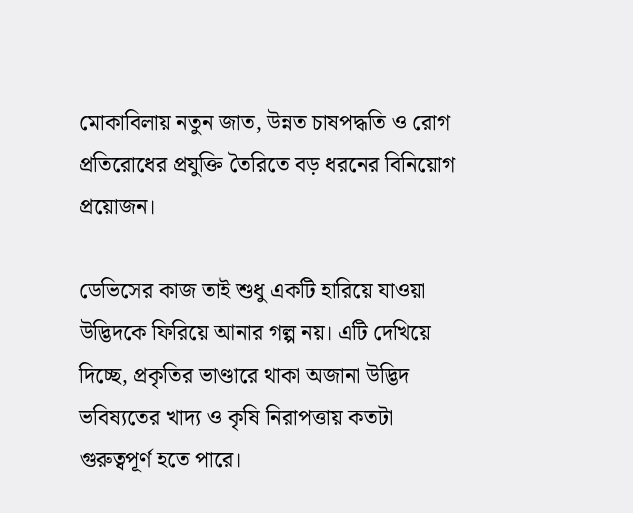মোকাবিলায় নতুন জাত, উন্নত চাষপদ্ধতি ও রোগ প্রতিরোধের প্রযুক্তি তৈরিতে বড় ধরনের বিনিয়োগ প্রয়োজন।

ডেভিসের কাজ তাই শুধু একটি হারিয়ে যাওয়া উদ্ভিদকে ফিরিয়ে আনার গল্প নয়। এটি দেখিয়ে দিচ্ছে, প্রকৃতির ভাণ্ডারে থাকা অজানা উদ্ভিদ ভবিষ্যতের খাদ্য ও কৃষি নিরাপত্তায় কতটা গুরুত্বপূর্ণ হতে পারে।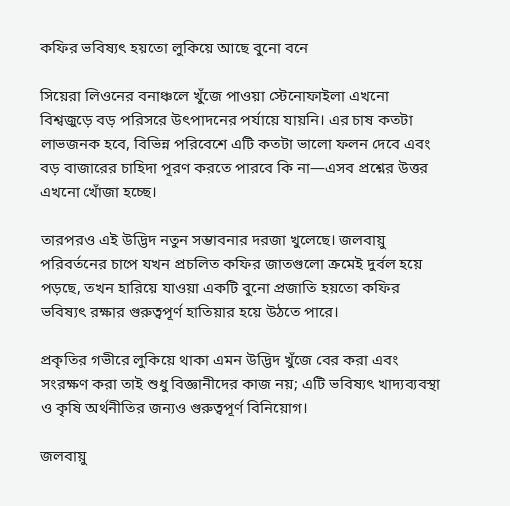কফির ভবিষ্যৎ হয়তো লুকিয়ে আছে বুনো বনে

সিয়েরা লিওনের বনাঞ্চলে খুঁজে পাওয়া স্টেনোফাইলা এখনো বিশ্বজুড়ে বড় পরিসরে উৎপাদনের পর্যায়ে যায়নি। এর চাষ কতটা লাভজনক হবে, বিভিন্ন পরিবেশে এটি কতটা ভালো ফলন দেবে এবং বড় বাজারের চাহিদা পূরণ করতে পারবে কি না—এসব প্রশ্নের উত্তর এখনো খোঁজা হচ্ছে।

তারপরও এই উদ্ভিদ নতুন সম্ভাবনার দরজা খুলেছে। জলবায়ু পরিবর্তনের চাপে যখন প্রচলিত কফির জাতগুলো ক্রমেই দুর্বল হয়ে পড়ছে, তখন হারিয়ে যাওয়া একটি বুনো প্রজাতি হয়তো কফির ভবিষ্যৎ রক্ষার গুরুত্বপূর্ণ হাতিয়ার হয়ে উঠতে পারে।

প্রকৃতির গভীরে লুকিয়ে থাকা এমন উদ্ভিদ খুঁজে বের করা এবং সংরক্ষণ করা তাই শুধু বিজ্ঞানীদের কাজ নয়; এটি ভবিষ্যৎ খাদ্যব্যবস্থা ও কৃষি অর্থনীতির জন্যও গুরুত্বপূর্ণ বিনিয়োগ।

জলবায়ু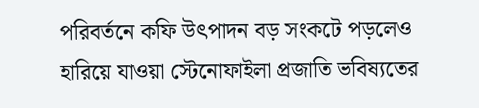পরিবর্তনে কফি উৎপাদন বড় সংকটে পড়লেও হারিয়ে যাওয়া স্টেনোফাইলা প্রজাতি ভবিষ্যতের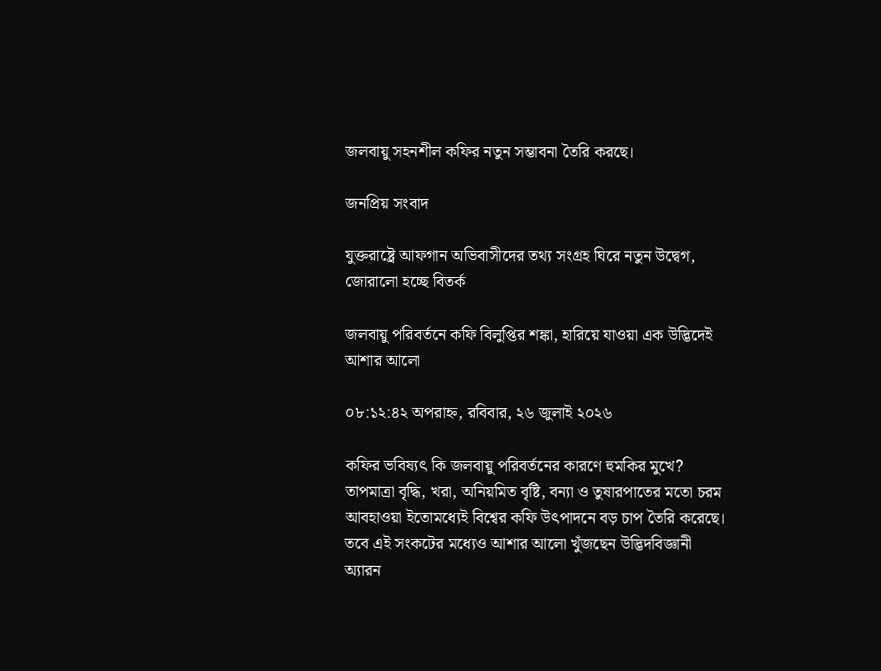জলবায়ু সহনশীল কফির নতুন সম্ভাবনা তৈরি করছে।

জনপ্রিয় সংবাদ

যুক্তরাষ্ট্রে আফগান অভিবাসীদের তথ্য সংগ্রহ ঘিরে নতুন উদ্বেগ, জোরালো হচ্ছে বিতর্ক

জলবায়ু পরিবর্তনে কফি বিলুপ্তির শঙ্কা, হারিয়ে যাওয়া এক উদ্ভিদেই আশার আলো

০৮:১২:৪২ অপরাহ্ন, রবিবার, ২৬ জুলাই ২০২৬

কফির ভবিষ্যৎ কি জলবায়ু পরিবর্তনের কারণে হুমকির মুখে? তাপমাত্রা বৃদ্ধি, খরা, অনিয়মিত বৃষ্টি, বন্যা ও তুষারপাতের মতো চরম আবহাওয়া ইতোমধ্যেই বিশ্বের কফি উৎপাদনে বড় চাপ তৈরি করেছে। তবে এই সংকটের মধ্যেও আশার আলো খুঁজছেন উদ্ভিদবিজ্ঞানী অ্যারন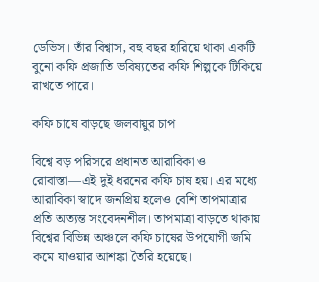ডেভিস। তাঁর বিশ্বাস, বহু বছর হারিয়ে থাকা একটি বুনো কফি প্রজাতি ভবিষ্যতের কফি শিল্পকে টিকিয়ে রাখতে পারে।

কফি চাষে বাড়ছে জলবায়ুর চাপ

বিশ্বে বড় পরিসরে প্রধানত আরাবিকা ও রোবাস্তা—এই দুই ধরনের কফি চাষ হয়। এর মধ্যে আরাবিকা স্বাদে জনপ্রিয় হলেও বেশি তাপমাত্রার প্রতি অত্যন্ত সংবেদনশীল। তাপমাত্রা বাড়তে থাকায় বিশ্বের বিভিন্ন অঞ্চলে কফি চাষের উপযোগী জমি কমে যাওয়ার আশঙ্কা তৈরি হয়েছে।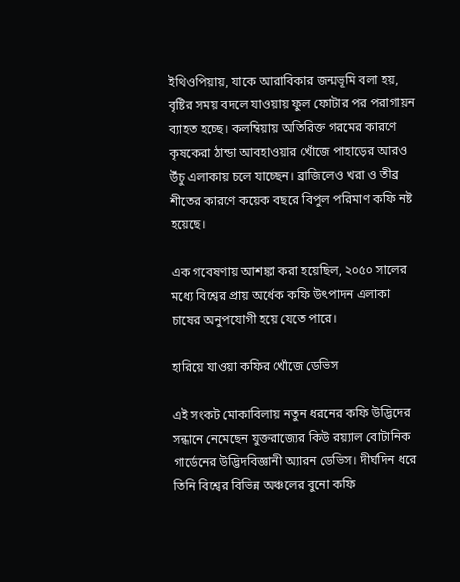ইথিওপিয়ায়, যাকে আরাবিকার জন্মভূমি বলা হয়, বৃষ্টির সময় বদলে যাওয়ায় ফুল ফোটার পর পরাগায়ন ব্যাহত হচ্ছে। কলম্বিয়ায় অতিরিক্ত গরমের কারণে কৃষকেরা ঠান্ডা আবহাওয়ার খোঁজে পাহাড়ের আরও উঁচু এলাকায় চলে যাচ্ছেন। ব্রাজিলেও খরা ও তীব্র শীতের কারণে কয়েক বছরে বিপুল পরিমাণ কফি নষ্ট হয়েছে।

এক গবেষণায় আশঙ্কা করা হয়েছিল, ২০৫০ সালের মধ্যে বিশ্বের প্রায় অর্ধেক কফি উৎপাদন এলাকা চাষের অনুপযোগী হয়ে যেতে পারে।

হারিয়ে যাওয়া কফির খোঁজে ডেভিস

এই সংকট মোকাবিলায় নতুন ধরনের কফি উদ্ভিদের সন্ধানে নেমেছেন যুক্তরাজ্যের কিউ রয়্যাল বোটানিক গার্ডেনের উদ্ভিদবিজ্ঞানী অ্যারন ডেভিস। দীর্ঘদিন ধরে তিনি বিশ্বের বিভিন্ন অঞ্চলের বুনো কফি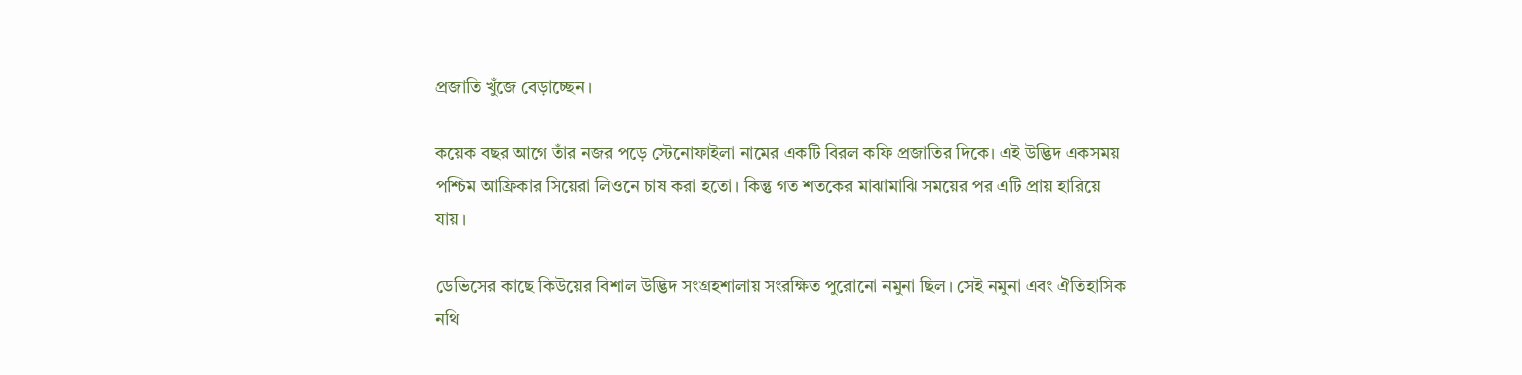প্রজাতি খুঁজে বেড়াচ্ছেন।

কয়েক বছর আগে তাঁর নজর পড়ে স্টেনোফাইলা নামের একটি বিরল কফি প্রজাতির দিকে। এই উদ্ভিদ একসময় পশ্চিম আফ্রিকার সিয়েরা লিওনে চাষ করা হতো। কিন্তু গত শতকের মাঝামাঝি সময়ের পর এটি প্রায় হারিয়ে যায়।

ডেভিসের কাছে কিউয়ের বিশাল উদ্ভিদ সংগ্রহশালায় সংরক্ষিত পুরোনো নমুনা ছিল। সেই নমুনা এবং ঐতিহাসিক নথি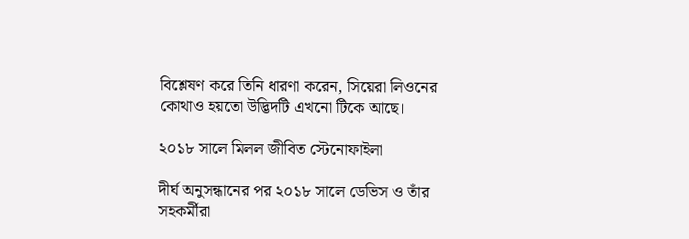বিশ্লেষণ করে তিনি ধারণা করেন, সিয়েরা লিওনের কোথাও হয়তো উদ্ভিদটি এখনো টিকে আছে।

২০১৮ সালে মিলল জীবিত স্টেনোফাইলা

দীর্ঘ অনুসন্ধানের পর ২০১৮ সালে ডেভিস ও তাঁর সহকর্মীরা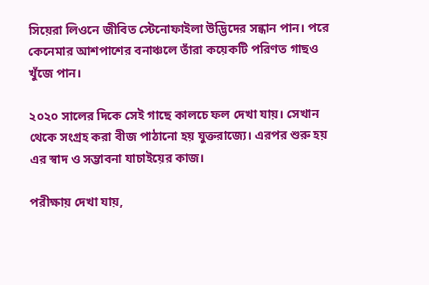সিয়েরা লিওনে জীবিত স্টেনোফাইলা উদ্ভিদের সন্ধান পান। পরে কেনেমার আশপাশের বনাঞ্চলে তাঁরা কয়েকটি পরিণত গাছও খুঁজে পান।

২০২০ সালের দিকে সেই গাছে কালচে ফল দেখা যায়। সেখান থেকে সংগ্রহ করা বীজ পাঠানো হয় যুক্তরাজ্যে। এরপর শুরু হয় এর স্বাদ ও সম্ভাবনা যাচাইয়ের কাজ।

পরীক্ষায় দেখা যায়,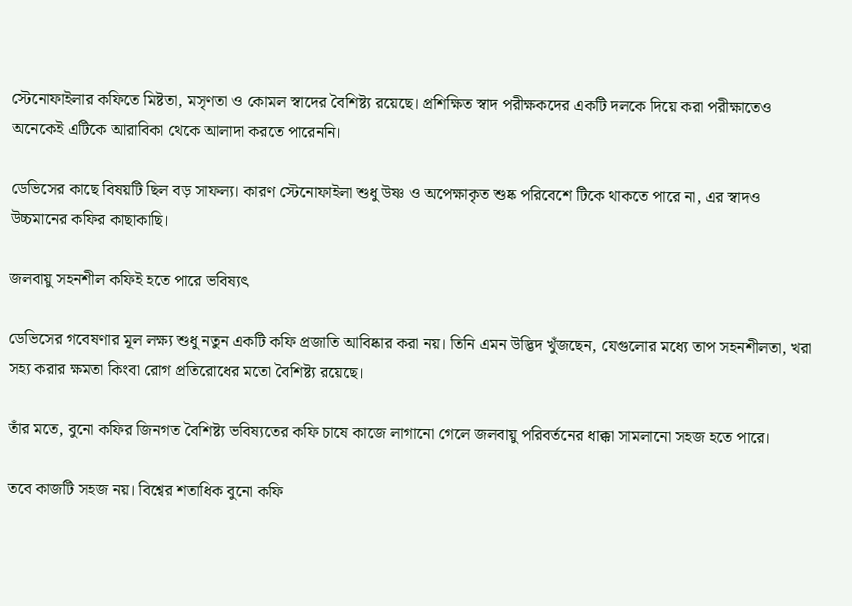স্টেনোফাইলার কফিতে মিষ্টতা, মসৃণতা ও কোমল স্বাদের বৈশিষ্ট্য রয়েছে। প্রশিক্ষিত স্বাদ পরীক্ষকদের একটি দলকে দিয়ে করা পরীক্ষাতেও অনেকেই এটিকে আরাবিকা থেকে আলাদা করতে পারেননি।

ডেভিসের কাছে বিষয়টি ছিল বড় সাফল্য। কারণ স্টেনোফাইলা শুধু উষ্ণ ও অপেক্ষাকৃত শুষ্ক পরিবেশে টিকে থাকতে পারে না, এর স্বাদও উচ্চমানের কফির কাছাকাছি।

জলবায়ু সহনশীল কফিই হতে পারে ভবিষ্যৎ

ডেভিসের গবেষণার মূল লক্ষ্য শুধু নতুন একটি কফি প্রজাতি আবিষ্কার করা নয়। তিনি এমন উদ্ভিদ খুঁজছেন, যেগুলোর মধ্যে তাপ সহনশীলতা, খরা সহ্য করার ক্ষমতা কিংবা রোগ প্রতিরোধের মতো বৈশিষ্ট্য রয়েছে।

তাঁর মতে, বুনো কফির জিনগত বৈশিষ্ট্য ভবিষ্যতের কফি চাষে কাজে লাগানো গেলে জলবায়ু পরিবর্তনের ধাক্কা সামলানো সহজ হতে পারে।

তবে কাজটি সহজ নয়। বিশ্বের শতাধিক বুনো কফি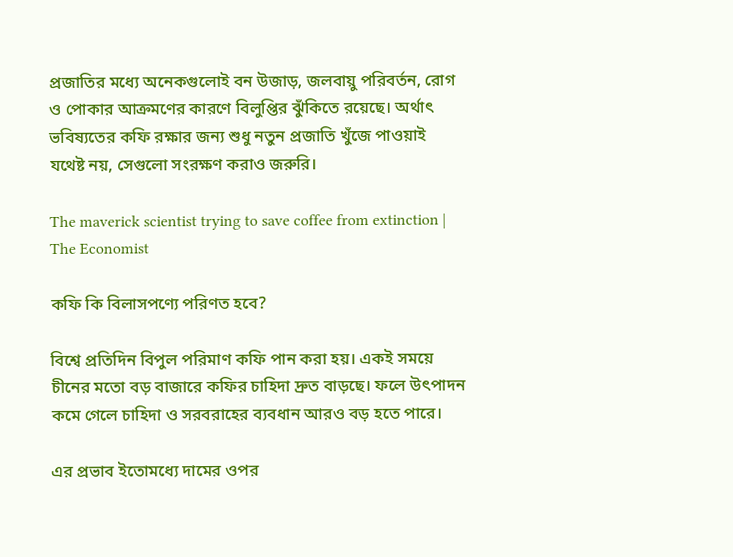প্রজাতির মধ্যে অনেকগুলোই বন উজাড়, জলবায়ু পরিবর্তন, রোগ ও পোকার আক্রমণের কারণে বিলুপ্তির ঝুঁকিতে রয়েছে। অর্থাৎ ভবিষ্যতের কফি রক্ষার জন্য শুধু নতুন প্রজাতি খুঁজে পাওয়াই যথেষ্ট নয়, সেগুলো সংরক্ষণ করাও জরুরি।

The maverick scientist trying to save coffee from extinction | The Economist

কফি কি বিলাসপণ্যে পরিণত হবে?

বিশ্বে প্রতিদিন বিপুল পরিমাণ কফি পান করা হয়। একই সময়ে চীনের মতো বড় বাজারে কফির চাহিদা দ্রুত বাড়ছে। ফলে উৎপাদন কমে গেলে চাহিদা ও সরবরাহের ব্যবধান আরও বড় হতে পারে।

এর প্রভাব ইতোমধ্যে দামের ওপর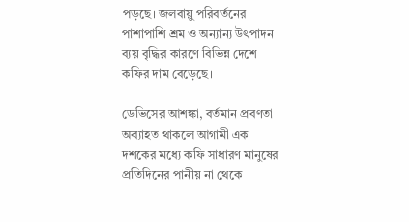পড়ছে। জলবায়ু পরিবর্তনের পাশাপাশি শ্রম ও অন্যান্য উৎপাদন ব্যয় বৃদ্ধির কারণে বিভিন্ন দেশে কফির দাম বেড়েছে।

ডেভিসের আশঙ্কা, বর্তমান প্রবণতা অব্যাহত থাকলে আগামী এক দশকের মধ্যে কফি সাধারণ মানুষের প্রতিদিনের পানীয় না থেকে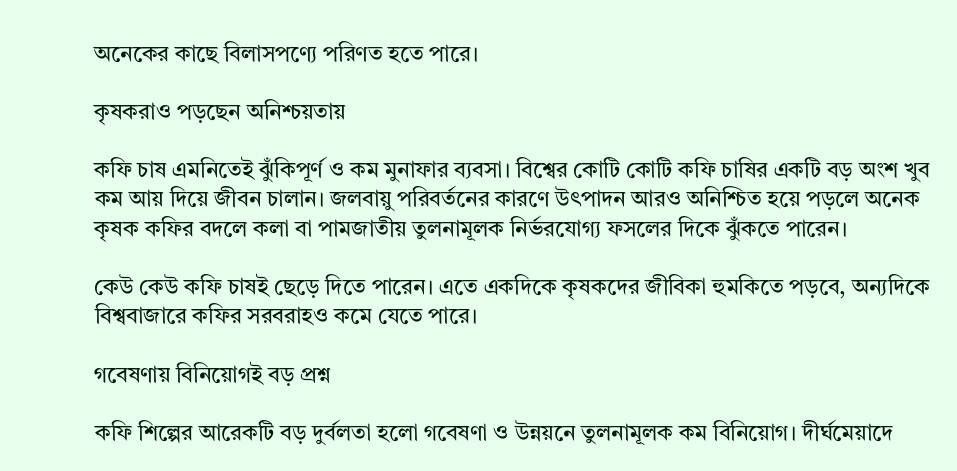অনেকের কাছে বিলাসপণ্যে পরিণত হতে পারে।

কৃষকরাও পড়ছেন অনিশ্চয়তায়

কফি চাষ এমনিতেই ঝুঁকিপূর্ণ ও কম মুনাফার ব্যবসা। বিশ্বের কোটি কোটি কফি চাষির একটি বড় অংশ খুব কম আয় দিয়ে জীবন চালান। জলবায়ু পরিবর্তনের কারণে উৎপাদন আরও অনিশ্চিত হয়ে পড়লে অনেক কৃষক কফির বদলে কলা বা পামজাতীয় তুলনামূলক নির্ভরযোগ্য ফসলের দিকে ঝুঁকতে পারেন।

কেউ কেউ কফি চাষই ছেড়ে দিতে পারেন। এতে একদিকে কৃষকদের জীবিকা হুমকিতে পড়বে, অন্যদিকে বিশ্ববাজারে কফির সরবরাহও কমে যেতে পারে।

গবেষণায় বিনিয়োগই বড় প্রশ্ন

কফি শিল্পের আরেকটি বড় দুর্বলতা হলো গবেষণা ও উন্নয়নে তুলনামূলক কম বিনিয়োগ। দীর্ঘমেয়াদে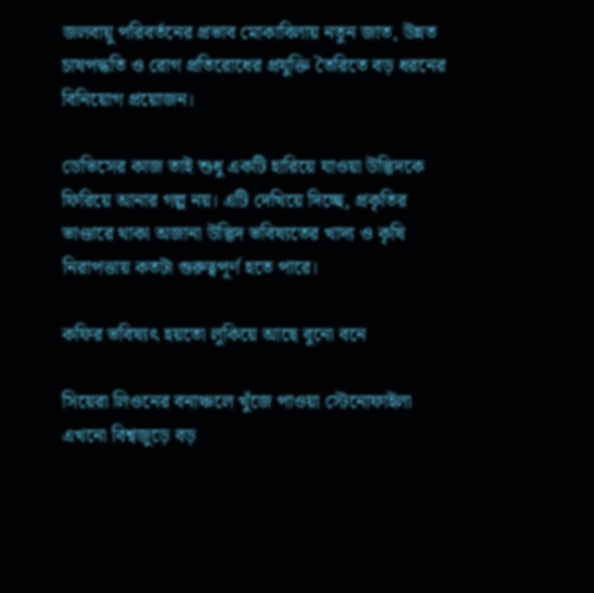জলবায়ু পরিবর্তনের প্রভাব মোকাবিলায় নতুন জাত, উন্নত চাষপদ্ধতি ও রোগ প্রতিরোধের প্রযুক্তি তৈরিতে বড় ধরনের বিনিয়োগ প্রয়োজন।

ডেভিসের কাজ তাই শুধু একটি হারিয়ে যাওয়া উদ্ভিদকে ফিরিয়ে আনার গল্প নয়। এটি দেখিয়ে দিচ্ছে, প্রকৃতির ভাণ্ডারে থাকা অজানা উদ্ভিদ ভবিষ্যতের খাদ্য ও কৃষি নিরাপত্তায় কতটা গুরুত্বপূর্ণ হতে পারে।

কফির ভবিষ্যৎ হয়তো লুকিয়ে আছে বুনো বনে

সিয়েরা লিওনের বনাঞ্চলে খুঁজে পাওয়া স্টেনোফাইলা এখনো বিশ্বজুড়ে বড়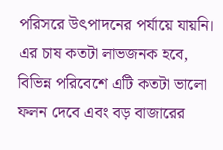পরিসরে উৎপাদনের পর্যায়ে যায়নি। এর চাষ কতটা লাভজনক হবে, বিভিন্ন পরিবেশে এটি কতটা ভালো ফলন দেবে এবং বড় বাজারের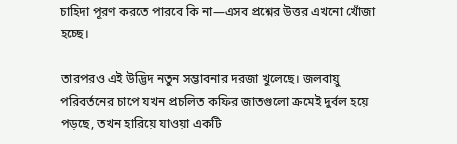চাহিদা পূরণ করতে পারবে কি না—এসব প্রশ্নের উত্তর এখনো খোঁজা হচ্ছে।

তারপরও এই উদ্ভিদ নতুন সম্ভাবনার দরজা খুলেছে। জলবায়ু পরিবর্তনের চাপে যখন প্রচলিত কফির জাতগুলো ক্রমেই দুর্বল হয়ে পড়ছে, তখন হারিয়ে যাওয়া একটি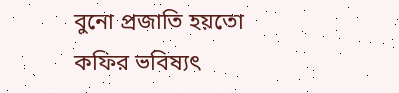বুনো প্রজাতি হয়তো কফির ভবিষ্যৎ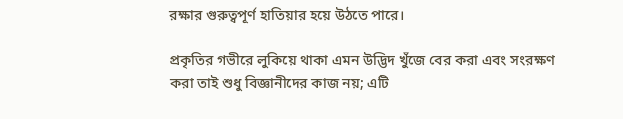রক্ষার গুরুত্বপূর্ণ হাতিয়ার হয়ে উঠতে পারে।

প্রকৃতির গভীরে লুকিয়ে থাকা এমন উদ্ভিদ খুঁজে বের করা এবং সংরক্ষণ করা তাই শুধু বিজ্ঞানীদের কাজ নয়; এটি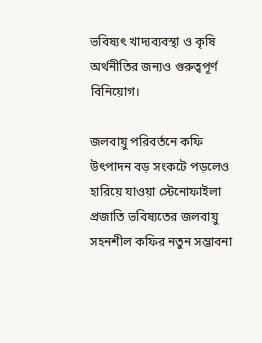ভবিষ্যৎ খাদ্যব্যবস্থা ও কৃষি অর্থনীতির জন্যও গুরুত্বপূর্ণ বিনিয়োগ।

জলবায়ু পরিবর্তনে কফি উৎপাদন বড় সংকটে পড়লেও হারিয়ে যাওয়া স্টেনোফাইলা প্রজাতি ভবিষ্যতের জলবায়ু সহনশীল কফির নতুন সম্ভাবনা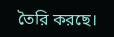তৈরি করছে।